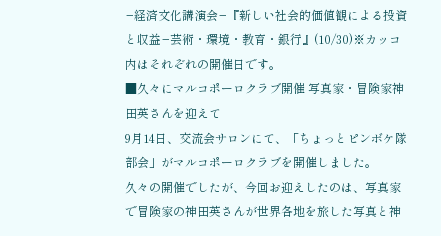−経済文化講演会−『新しい社会的価値観による投資と収益−芸術・環境・教育・銀行』(10/30)※カッコ内はそれぞれの開催日です。
■久々にマルコポーロクラブ開催 写真家・冒険家神田英さんを迎えて
9月14日、交流会サロンにて、「ちょっとピンボケ隊部会」がマルコポーロクラブを開催しました。
久々の開催でしたが、今回お迎えしたのは、写真家で冒険家の神田英さんが世界各地を旅した写真と神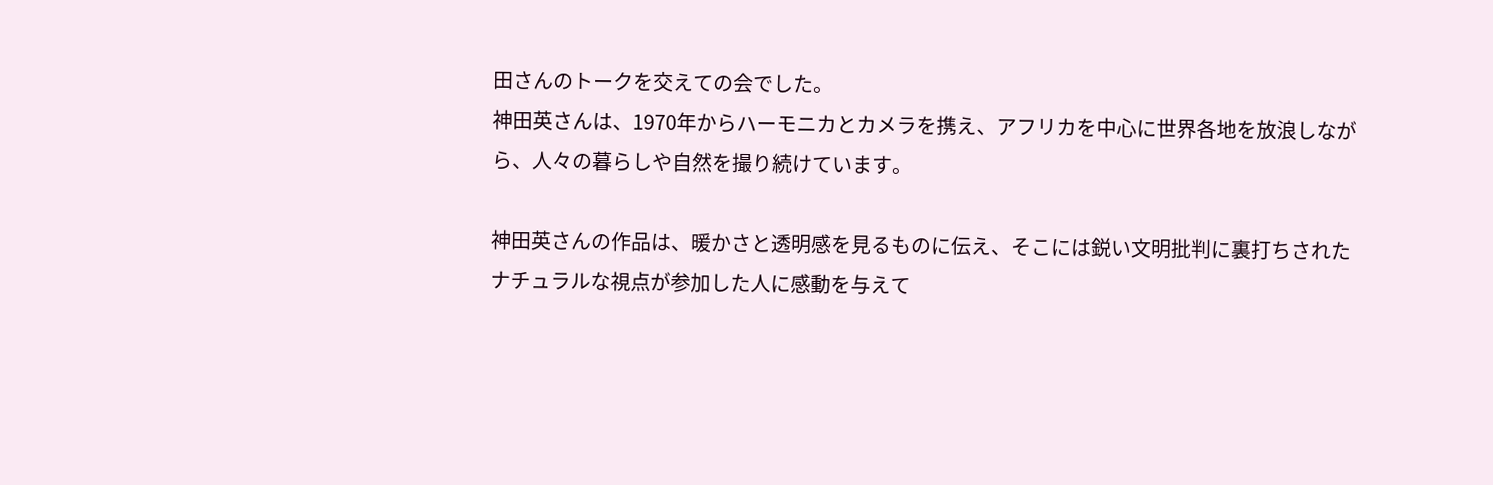田さんのトークを交えての会でした。
神田英さんは、1970年からハーモニカとカメラを携え、アフリカを中心に世界各地を放浪しながら、人々の暮らしや自然を撮り続けています。

神田英さんの作品は、暖かさと透明感を見るものに伝え、そこには鋭い文明批判に裏打ちされたナチュラルな視点が参加した人に感動を与えて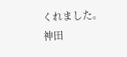くれました。
神田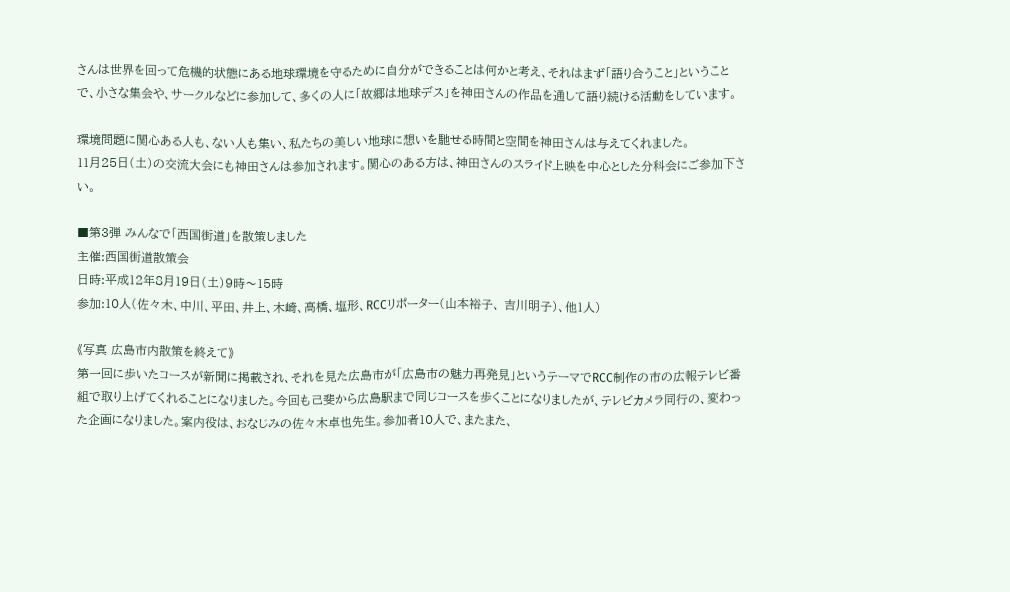さんは世界を回って危機的状態にある地球環境を守るために自分ができることは何かと考え、それはまず「語り合うこと」ということで、小さな集会や、サークルなどに参加して、多くの人に「故郷は地球デス」を神田さんの作品を通して語り続ける活動をしています。

環境問題に関心ある人も、ない人も集い、私たちの美しい地球に想いを馳せる時間と空間を神田さんは与えてくれました。
11月25日(土)の交流大会にも神田さんは参加されます。関心のある方は、神田さんのスライド上映を中心とした分科会にご参加下さい。

■第3弾 みんなで「西国街道」を散策しました
主催:西国街道散策会
日時:平成12年8月19日(土)9時〜15時
参加:10人(佐々木、中川、平田、井上、木崎、高橋、塩形、RCCリポーター(山本裕子、 吉川明子)、他1人)

《写真 広島市内散策を終えて》
第一回に歩いたコースが新聞に掲載され、それを見た広島市が「広島市の魅力再発見」というテーマでRCC制作の市の広報テレビ番組で取り上げてくれることになりました。今回も己斐から広島駅まで同じコースを歩くことになりましたが、テレビカメラ同行の、変わった企画になりました。案内役は、おなじみの佐々木卓也先生。参加者10人で、またまた、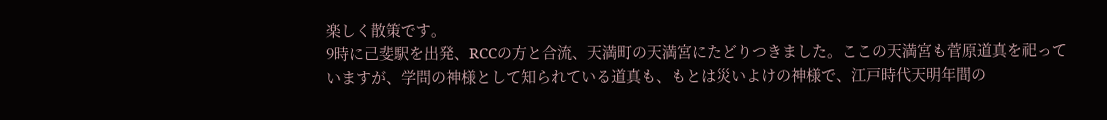楽しく散策です。
9時に己斐駅を出発、RCCの方と合流、天満町の天満宮にたどりつきました。ここの天満宮も菅原道真を祀っていますが、学問の神様として知られている道真も、もとは災いよけの神様で、江戸時代天明年間の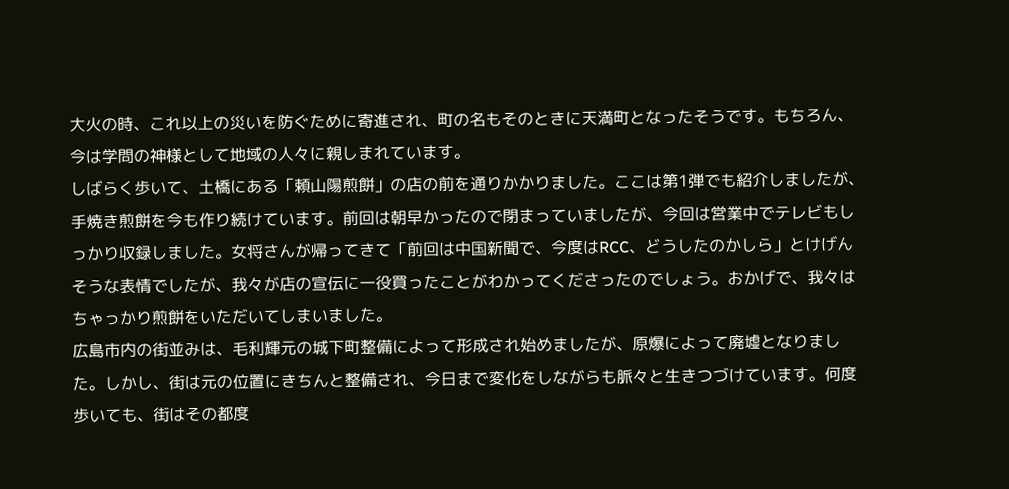大火の時、これ以上の災いを防ぐために寄進され、町の名もそのときに天満町となったそうです。もちろん、今は学問の神様として地域の人々に親しまれています。
しばらく歩いて、土橋にある「頼山陽煎餅」の店の前を通りかかりました。ここは第1弾でも紹介しましたが、手焼き煎餅を今も作り続けています。前回は朝早かったので閉まっていましたが、今回は営業中でテレビもしっかり収録しました。女将さんが帰ってきて「前回は中国新聞で、今度はRCC、どうしたのかしら」とけげんそうな表情でしたが、我々が店の宣伝に一役買ったことがわかってくださったのでしょう。おかげで、我々はちゃっかり煎餅をいただいてしまいました。
広島市内の街並みは、毛利輝元の城下町整備によって形成され始めましたが、原爆によって廃墟となりました。しかし、街は元の位置にきちんと整備され、今日まで変化をしながらも脈々と生きつづけています。何度歩いても、街はその都度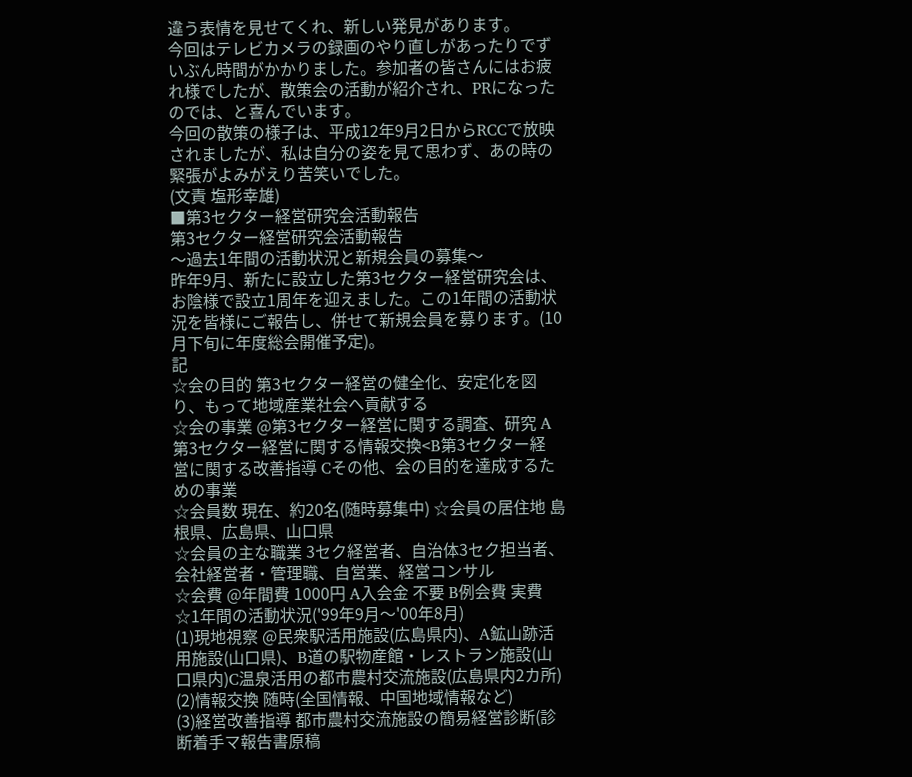違う表情を見せてくれ、新しい発見があります。
今回はテレビカメラの録画のやり直しがあったりでずいぶん時間がかかりました。参加者の皆さんにはお疲れ様でしたが、散策会の活動が紹介され、PRになったのでは、と喜んでいます。
今回の散策の様子は、平成12年9月2日からRCCで放映されましたが、私は自分の姿を見て思わず、あの時の緊張がよみがえり苦笑いでした。
(文責 塩形幸雄)
■第3セクター経営研究会活動報告
第3セクター経営研究会活動報告
〜過去1年間の活動状況と新規会員の募集〜
昨年9月、新たに設立した第3セクター経営研究会は、お陰様で設立1周年を迎えました。この1年間の活動状況を皆様にご報告し、併せて新規会員を募ります。(10月下旬に年度総会開催予定)。
記
☆会の目的 第3セクター経営の健全化、安定化を図り、もって地域産業社会へ貢献する
☆会の事業 @第3セクター経営に関する調査、研究 A第3セクター経営に関する情報交換<B第3セクター経営に関する改善指導 Cその他、会の目的を達成するための事業
☆会員数 現在、約20名(随時募集中) ☆会員の居住地 島根県、広島県、山口県
☆会員の主な職業 3セク経営者、自治体3セク担当者、会社経営者・管理職、自営業、経営コンサル
☆会費 @年間費 1000円 A入会金 不要 B例会費 実費
☆1年間の活動状況('99年9月〜'00年8月)
(1)現地視察 @民衆駅活用施設(広島県内)、A鉱山跡活用施設(山口県)、B道の駅物産館・レストラン施設(山口県内)C温泉活用の都市農村交流施設(広島県内2カ所)
(2)情報交換 随時(全国情報、中国地域情報など)
(3)経営改善指導 都市農村交流施設の簡易経営診断(診断着手マ報告書原稿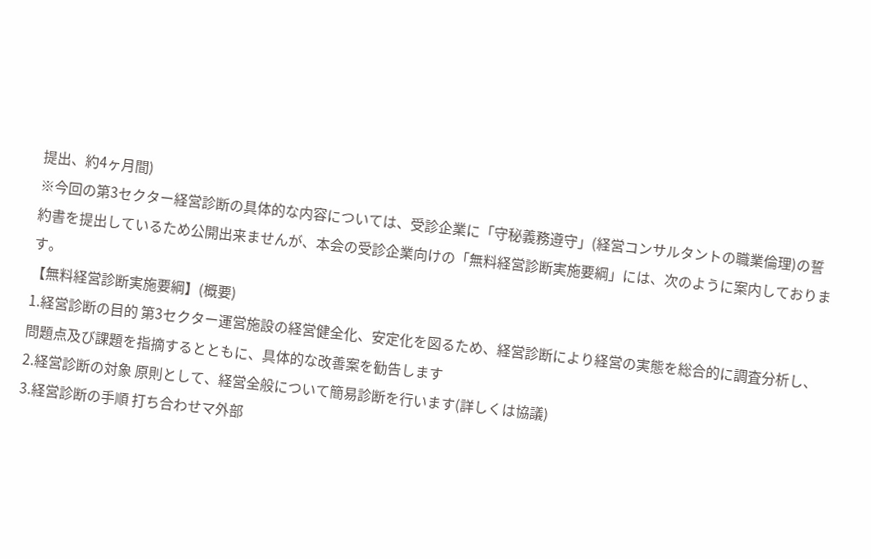提出、約4ヶ月間)
※今回の第3セクター経営診断の具体的な内容については、受診企業に「守秘義務遵守」(経営コンサルタントの職業倫理)の誓約書を提出しているため公開出来ませんが、本会の受診企業向けの「無料経営診断実施要綱」には、次のように案内しております。
【無料経営診断実施要綱】(概要)
1.経営診断の目的 第3セクター運営施設の経営健全化、安定化を図るため、経営診断により経営の実態を総合的に調査分析し、問題点及び課題を指摘するとともに、具体的な改善案を勧告します
2.経営診断の対象 原則として、経営全般について簡易診断を行います(詳しくは協議)
3.経営診断の手順 打ち合わせマ外部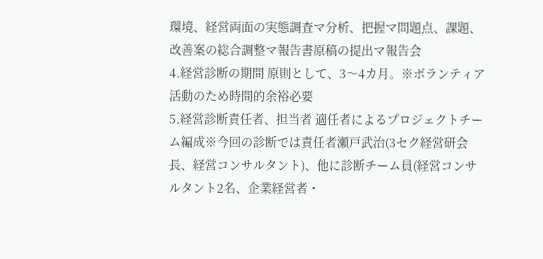環境、経営両面の実態調査マ分析、把握マ問題点、課題、改善案の総合調整マ報告書原稿の提出マ報告会
4.経営診断の期間 原則として、3〜4カ月。※ボランティア活動のため時間的余裕必要
5.経営診断責任者、担当者 適任者によるプロジェクトチーム編成※今回の診断では責任者瀬戸武治(3セク経営研会長、経営コンサルタント)、他に診断チーム員(経営コンサルタント2名、企業経営者・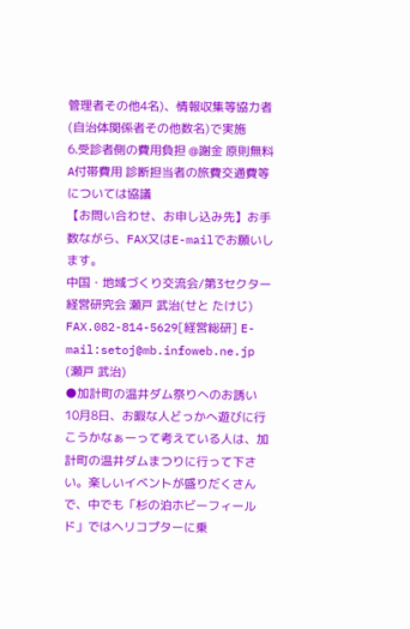管理者その他4名)、情報収集等協力者(自治体関係者その他数名)で実施
6.受診者側の費用負担 @謝金 原則無料 A付帯費用 診断担当者の旅費交通費等については協議
【お問い合わせ、お申し込み先】お手数ながら、FAX又はE-mailでお願いします。
中国・地域づくり交流会/第3セクター経営研究会 瀬戸 武治(せと たけじ)
FAX.082-814-5629[経営総研] E-mail:setoj@mb.infoweb.ne.jp
(瀬戸 武治)
●加計町の温井ダム祭りへのお誘い
10月8日、お暇な人どっかへ遊びに行こうかなぁーって考えている人は、加計町の温井ダムまつりに行って下さい。楽しいイベントが盛りだくさんで、中でも「杉の泊ホビーフィールド」ではヘリコプターに乗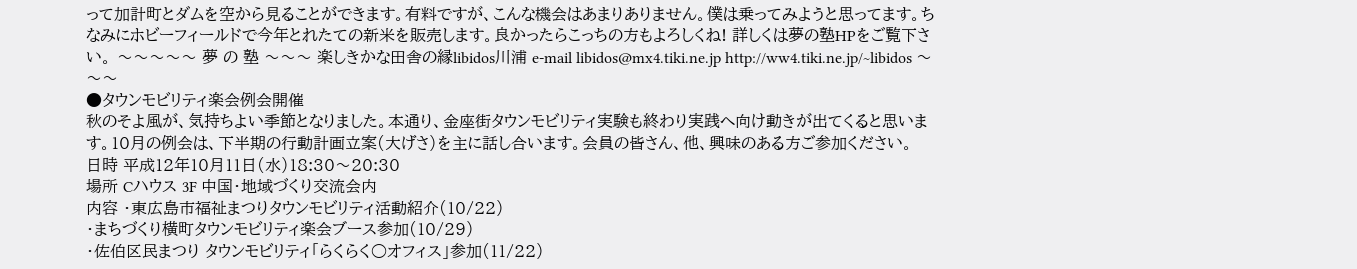って加計町とダムを空から見ることができます。有料ですが、こんな機会はあまりありません。僕は乗ってみようと思ってます。ちなみにホビーフィールドで今年とれたての新米を販売します。良かったらこっちの方もよろしくね! 詳しくは夢の塾HPをご覧下さい。 〜〜〜〜〜 夢 の 塾 〜〜〜 楽しきかな田舎の縁libidos川浦 e-mail libidos@mx4.tiki.ne.jp http://ww4.tiki.ne.jp/~libidos 〜〜〜
●タウンモビリティ楽会例会開催
秋のそよ風が、気持ちよい季節となりました。本通り、金座街タウンモビリティ実験も終わり実践へ向け動きが出てくると思います。10月の例会は、下半期の行動計画立案(大げさ)を主に話し合います。会員の皆さん、他、興味のある方ご参加ください。
日時 平成12年10月11日(水)18:30〜20:30
場所 Cハウス 3F 中国・地域づくり交流会内
内容 ・東広島市福祉まつりタウンモビリティ活動紹介(10/22)
・まちづくり横町タウンモビリティ楽会ブース参加(10/29)
・佐伯区民まつり タウンモビリティ「らくらく○オフィス」参加(11/22)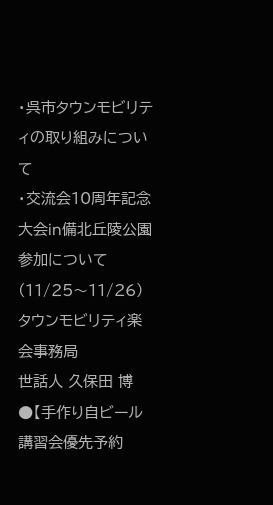・呉市タウンモビリティの取り組みについて
・交流会10周年記念大会in備北丘陵公園参加について(11/25〜11/26)
タウンモビリティ楽会事務局
世話人 久保田 博
●【手作り自ビール講習会優先予約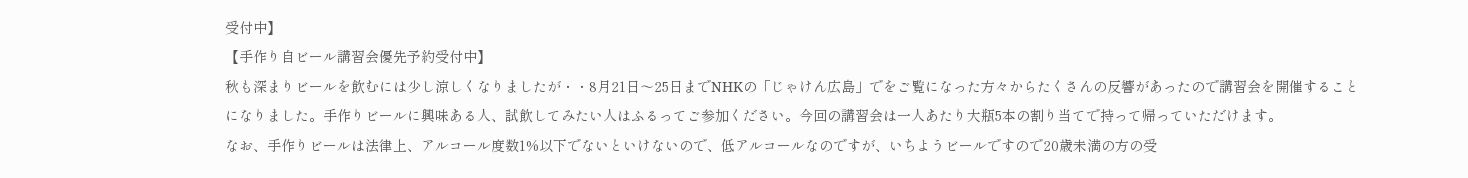受付中】
【手作り自ビール講習会優先予約受付中】
秋も深まりビールを飲むには少し涼しくなりましたが・・8月21日〜25日までNHKの「じゃけん広島」でをご覧になった方々からたくさんの反響があったので講習会を開催することになりました。手作りビールに興味ある人、試飲してみたい人はふるってご参加ください。今回の講習会は一人あたり大瓶5本の割り当てで持って帰っていただけます。
なお、手作りビールは法律上、アルコール度数1%以下でないといけないので、低アルコールなのですが、いちようビールですので20歳未満の方の受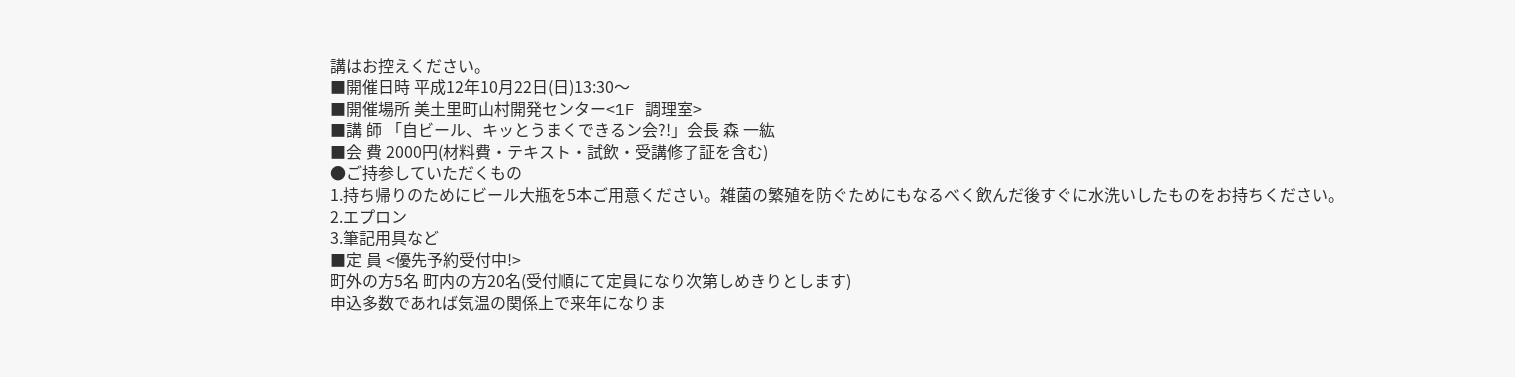講はお控えください。
■開催日時 平成12年10月22日(日)13:30〜
■開催場所 美土里町山村開発センター<1F 調理室>
■講 師 「自ビール、キッとうまくできるン会?!」会長 森 一紘
■会 費 2000円(材料費・テキスト・試飲・受講修了証を含む)
●ご持参していただくもの
1.持ち帰りのためにビール大瓶を5本ご用意ください。雑菌の繁殖を防ぐためにもなるべく飲んだ後すぐに水洗いしたものをお持ちください。
2.エプロン
3.筆記用具など
■定 員 <優先予約受付中!>
町外の方5名 町内の方20名(受付順にて定員になり次第しめきりとします)
申込多数であれば気温の関係上で来年になりま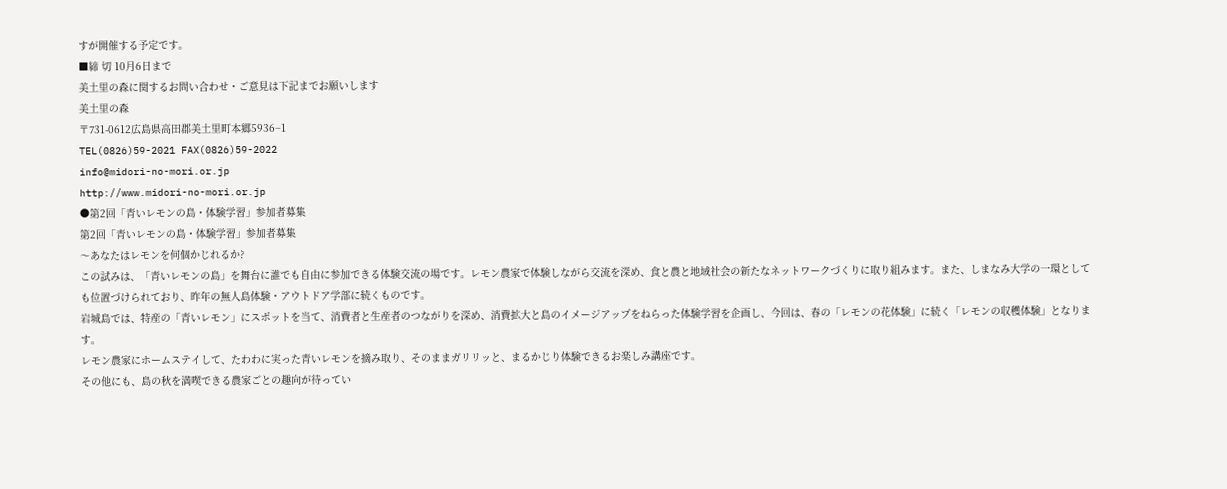すが開催する予定です。
■締 切 10月6日まで
美土里の森に関するお問い合わせ・ご意見は下記までお願いします
美土里の森
〒731-0612広島県高田郡美土里町本郷5936−1
TEL(0826)59-2021 FAX(0826)59-2022
info@midori-no-mori.or.jp
http://www.midori-no-mori.or.jp
●第2回「青いレモンの島・体験学習」参加者募集
第2回「青いレモンの島・体験学習」参加者募集
〜あなたはレモンを何個かじれるか?
この試みは、「青いレモンの島」を舞台に誰でも自由に参加できる体験交流の場です。レモン農家で体験しながら交流を深め、食と農と地域社会の新たなネットワークづくりに取り組みます。また、しまなみ大学の一環としても位置づけられており、昨年の無人島体験・アウトドア学部に続くものです。
岩城島では、特産の「青いレモン」にスポットを当て、消費者と生産者のつながりを深め、消費拡大と島のイメージアップをねらった体験学習を企画し、今回は、春の「レモンの花体験」に続く「レモンの収穫体験」となります。
レモン農家にホームステイして、たわわに実った青いレモンを摘み取り、そのままガリリッと、まるかじり体験できるお楽しみ講座です。
その他にも、島の秋を満喫できる農家ごとの趣向が待ってい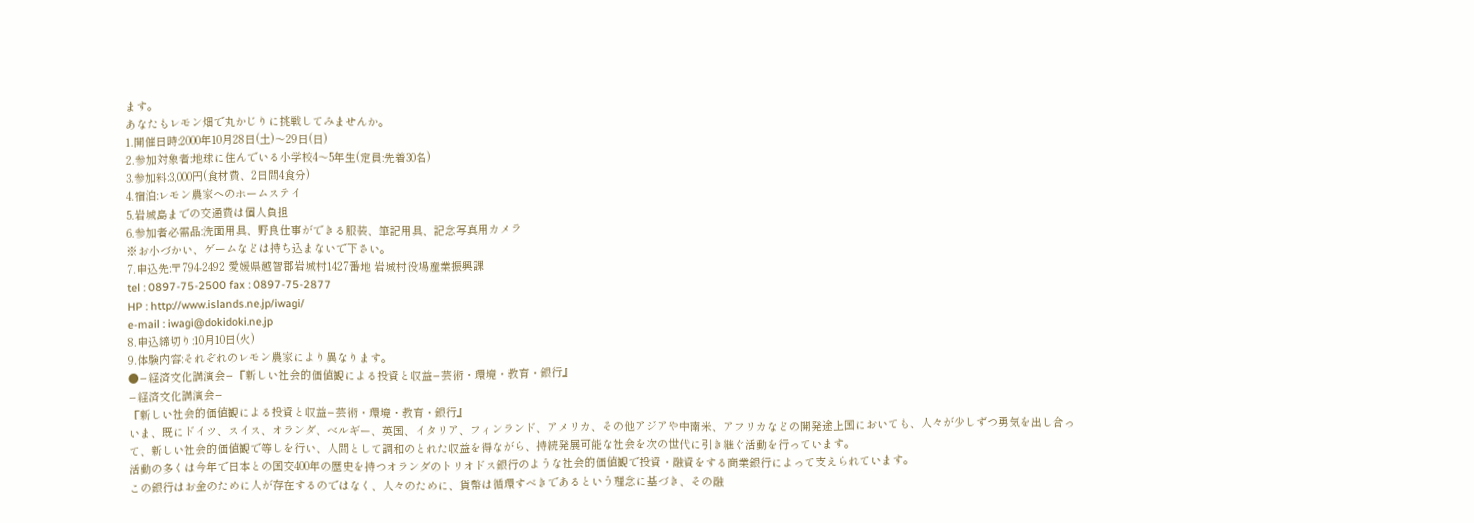ます。
あなたもレモン畑で丸かじりに挑戦してみませんか。
1.開催日時:2000年10月28日(土)〜29日(日)
2.参加対象者:地球に住んでいる小学校4〜5年生(定員:先着30名)
3.参加料:3,000円(食材費、2日間4食分)
4.宿泊:レモン農家へのホームステイ
5.岩城島までの交通費は個人負担
6.参加者必需品:洗面用具、野良仕事ができる服装、筆記用具、記念写真用カメラ
※お小づかい、ゲームなどは持ち込まないで下さい。
7.申込先:〒794-2492 愛媛県越智郡岩城村1427番地 岩城村役場産業振興課
tel : 0897-75-2500 fax : 0897-75-2877
HP : http://www.islands.ne.jp/iwagi/
e-mail : iwagi@dokidoki.ne.jp
8.申込締切り:10月10日(火)
9.体験内容:それぞれのレモン農家により異なります。
●−経済文化講演会−『新しい社会的価値観による投資と収益−芸術・環境・教育・銀行』
−経済文化講演会−
『新しい社会的価値観による投資と収益−芸術・環境・教育・銀行』
いま、既にドイツ、スイス、オランダ、ベルギー、英国、イタリア、フィンランド、アメリカ、その他アジアや中南米、アフリカなどの開発途上国においても、人々が少しずつ勇気を出し合って、新しい社会的価値観で等しを行い、人間として調和のとれた収益を得ながら、持続発展可能な社会を次の世代に引き継ぐ活動を行っています。
活動の多くは今年で日本との国交400年の歴史を持つオランダのトリオドス銀行のような社会的価値観で投資・融資をする商業銀行によって支えられています。
この銀行はお金のために人が存在するのではなく、人々のために、貨幣は循環すべきであるという理念に基づき、その融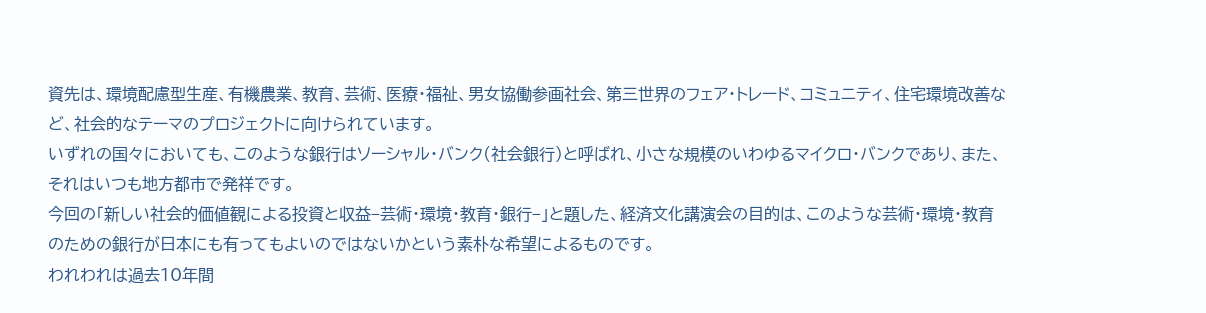資先は、環境配慮型生産、有機農業、教育、芸術、医療・福祉、男女協働参画社会、第三世界のフェア・トレード、コミュニティ、住宅環境改善など、社会的なテーマのプロジェクトに向けられています。
いずれの国々においても、このような銀行はソーシャル・バンク(社会銀行)と呼ばれ、小さな規模のいわゆるマイクロ・バンクであり、また、それはいつも地方都市で発祥です。
今回の「新しい社会的価値観による投資と収益−芸術・環境・教育・銀行−」と題した、経済文化講演会の目的は、このような芸術・環境・教育のための銀行が日本にも有ってもよいのではないかという素朴な希望によるものです。
われわれは過去10年間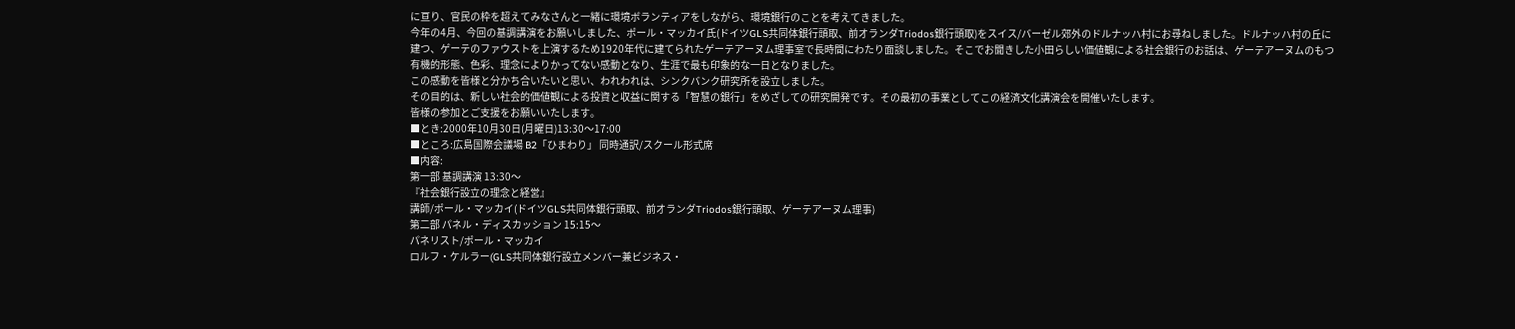に亘り、官民の枠を超えてみなさんと一緒に環境ボランティアをしながら、環境銀行のことを考えてきました。
今年の4月、今回の基調講演をお願いしました、ポール・マッカイ氏(ドイツGLS共同体銀行頭取、前オランダTriodos銀行頭取)をスイス/バーゼル郊外のドルナッハ村にお尋ねしました。ドルナッハ村の丘に建つ、ゲーテのファウストを上演するため1920年代に建てられたゲーテアーヌム理事室で長時間にわたり面談しました。そこでお聞きした小田らしい価値観による社会銀行のお話は、ゲーテアーヌムのもつ有機的形態、色彩、理念によりかってない感動となり、生涯で最も印象的な一日となりました。
この感動を皆様と分かち合いたいと思い、われわれは、シンクバンク研究所を設立しました。
その目的は、新しい社会的価値観による投資と収益に関する「智慧の銀行」をめざしての研究開発です。その最初の事業としてこの経済文化講演会を開催いたします。
皆様の参加とご支援をお願いいたします。
■とき:2000年10月30日(月曜日)13:30〜17:00
■ところ:広島国際会議場 B2「ひまわり」 同時通訳/スクール形式席
■内容:
第一部 基調講演 13:30〜
『社会銀行設立の理念と経営』
講師/ポール・マッカイ(ドイツGLS共同体銀行頭取、前オランダTriodos銀行頭取、ゲーテアーヌム理事)
第二部 パネル・ディスカッション 15:15〜
パネリスト/ポール・マッカイ
ロルフ・ケルラー(GLS共同体銀行設立メンバー兼ビジネス・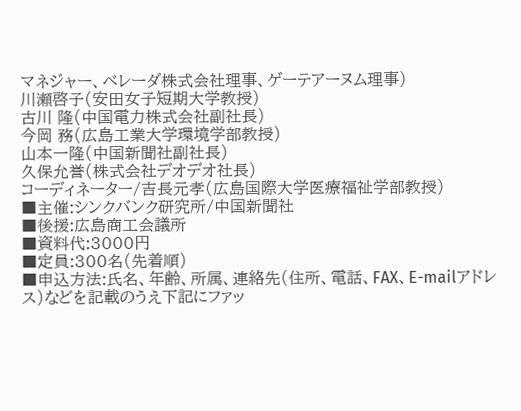マネジャー、ベレーダ株式会社理事、ゲーテアーヌム理事)
川瀬啓子(安田女子短期大学教授)
古川 隆(中国電力株式会社副社長)
今岡 務(広島工業大学環境学部教授)
山本一隆(中国新聞社副社長)
久保允誉(株式会社デオデオ社長)
コーディネーター/吉長元孝(広島国際大学医療福祉学部教授)
■主催:シンクバンク研究所/中国新聞社
■後援:広島商工会議所
■資料代:3000円
■定員:300名(先着順)
■申込方法:氏名、年齢、所属、連絡先(住所、電話、FAX、E-mailアドレス)などを記載のうえ下記にファッ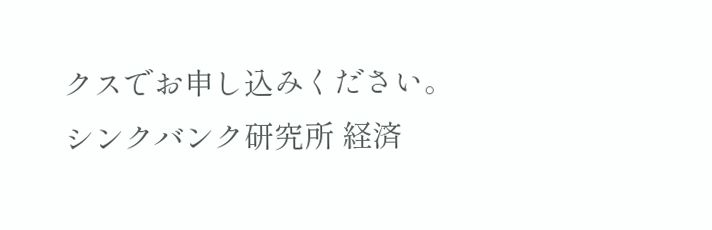クスでお申し込みください。
シンクバンク研究所 経済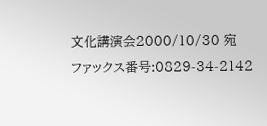文化講演会2000/10/30 宛
ファックス番号:0829-34-2142